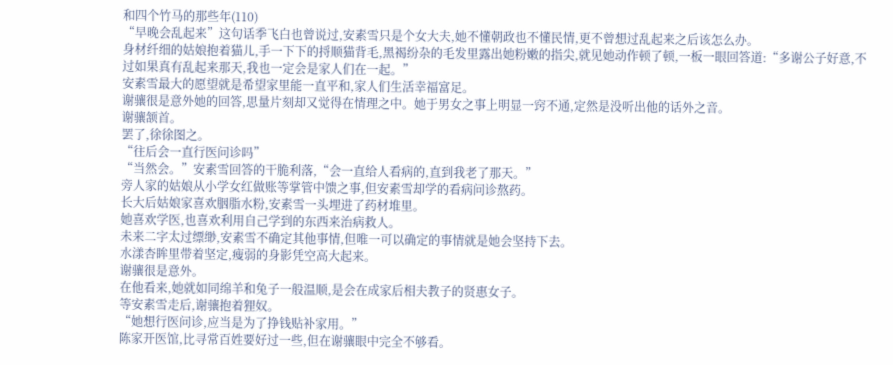和四个竹马的那些年(110)
“早晚会乱起来”这句话季飞白也曾说过,安素雪只是个女大夫,她不懂朝政也不懂民情,更不曾想过乱起来之后该怎么办。
身材纤细的姑娘抱着猫儿,手一下下的捋顺猫背毛,黑褐纷杂的毛发里露出她粉嫩的指尖,就见她动作顿了顿,一板一眼回答道:“多谢公子好意,不过如果真有乱起来那天,我也一定会是家人们在一起。”
安素雪最大的愿望就是希望家里能一直平和,家人们生活幸福富足。
谢骧很是意外她的回答,思量片刻却又觉得在情理之中。她于男女之事上明显一窍不通,定然是没听出他的话外之音。
谢骧颔首。
罢了,徐徐图之。
“往后会一直行医问诊吗”
“当然会。”安素雪回答的干脆利落,“会一直给人看病的,直到我老了那天。”
旁人家的姑娘从小学女红做账等掌管中馈之事,但安素雪却学的看病问诊熬药。
长大后姑娘家喜欢胭脂水粉,安素雪一头埋进了药材堆里。
她喜欢学医,也喜欢利用自己学到的东西来治病救人。
未来二字太过缥缈,安素雪不确定其他事情,但唯一可以确定的事情就是她会坚持下去。
水漾杏眸里带着坚定,瘦弱的身影凭空高大起来。
谢骧很是意外。
在他看来,她就如同绵羊和兔子一般温顺,是会在成家后相夫教子的贤惠女子。
等安素雪走后,谢骧抱着狸奴。
“她想行医问诊,应当是为了挣钱贴补家用。”
陈家开医馆,比寻常百姓要好过一些,但在谢骧眼中完全不够看。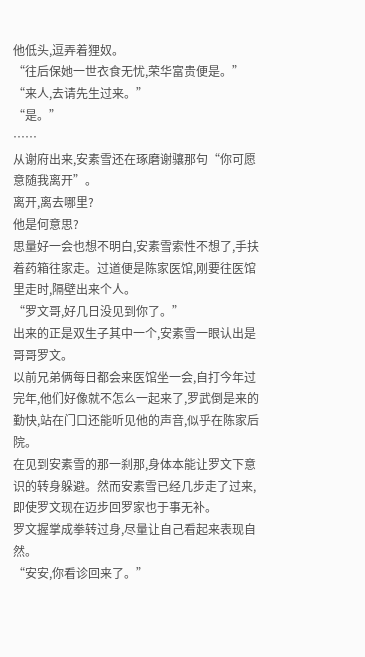他低头,逗弄着狸奴。
“往后保她一世衣食无忧,荣华富贵便是。”
“来人,去请先生过来。”
“是。”
……
从谢府出来,安素雪还在琢磨谢骧那句“你可愿意随我离开”。
离开,离去哪里?
他是何意思?
思量好一会也想不明白,安素雪索性不想了,手扶着药箱往家走。过道便是陈家医馆,刚要往医馆里走时,隔壁出来个人。
“罗文哥,好几日没见到你了。”
出来的正是双生子其中一个,安素雪一眼认出是哥哥罗文。
以前兄弟俩每日都会来医馆坐一会,自打今年过完年,他们好像就不怎么一起来了,罗武倒是来的勤快,站在门口还能听见他的声音,似乎在陈家后院。
在见到安素雪的那一刹那,身体本能让罗文下意识的转身躲避。然而安素雪已经几步走了过来,即使罗文现在迈步回罗家也于事无补。
罗文握掌成拳转过身,尽量让自己看起来表现自然。
“安安,你看诊回来了。”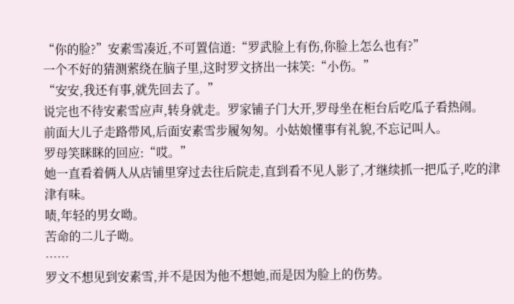“你的脸?”安素雪凑近,不可置信道:“罗武脸上有伤,你脸上怎么也有?”
一个不好的猜测萦绕在脑子里,这时罗文挤出一抹笑:“小伤。”
“安安,我还有事,就先回去了。”
说完也不待安素雪应声,转身就走。罗家铺子门大开,罗母坐在柜台后吃瓜子看热闹。
前面大儿子走路带风,后面安素雪步履匆匆。小姑娘懂事有礼貌,不忘记叫人。
罗母笑眯眯的回应:“哎。”
她一直看着俩人从店铺里穿过去往后院走,直到看不见人影了,才继续抓一把瓜子,吃的津津有味。
啧,年轻的男女呦。
苦命的二儿子呦。
……
罗文不想见到安素雪,并不是因为他不想她,而是因为脸上的伤势。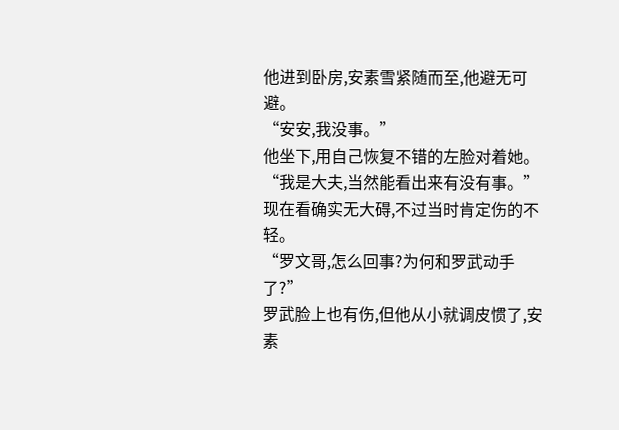他进到卧房,安素雪紧随而至,他避无可避。
“安安,我没事。”
他坐下,用自己恢复不错的左脸对着她。
“我是大夫,当然能看出来有没有事。”
现在看确实无大碍,不过当时肯定伤的不轻。
“罗文哥,怎么回事?为何和罗武动手了?”
罗武脸上也有伤,但他从小就调皮惯了,安素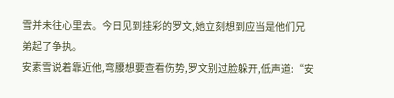雪并未往心里去。今日见到挂彩的罗文,她立刻想到应当是他们兄弟起了争执。
安素雪说着靠近他,弯腰想要查看伤势,罗文别过脸躲开,低声道:“安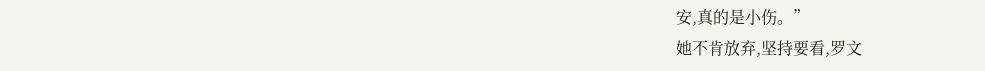安,真的是小伤。”
她不肯放弃,坚持要看,罗文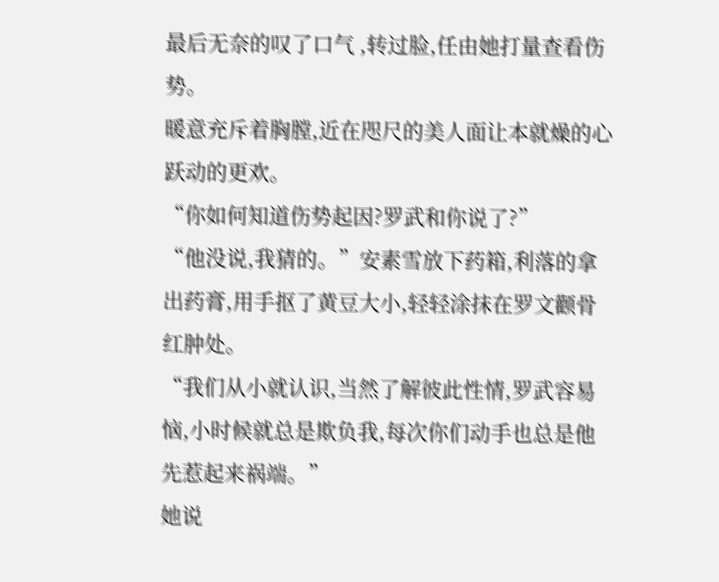最后无奈的叹了口气 ,转过脸,任由她打量查看伤势。
暖意充斥着胸膛,近在咫尺的美人面让本就燥的心跃动的更欢。
“你如何知道伤势起因?罗武和你说了?”
“他没说,我猜的。”安素雪放下药箱,利落的拿出药膏,用手抠了黄豆大小,轻轻涂抹在罗文颧骨红肿处。
“我们从小就认识,当然了解彼此性情,罗武容易恼,小时候就总是欺负我,每次你们动手也总是他先惹起来祸端。”
她说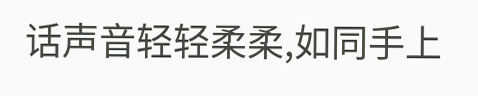话声音轻轻柔柔,如同手上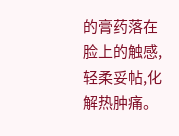的膏药落在脸上的触感,轻柔妥帖,化解热肿痛。